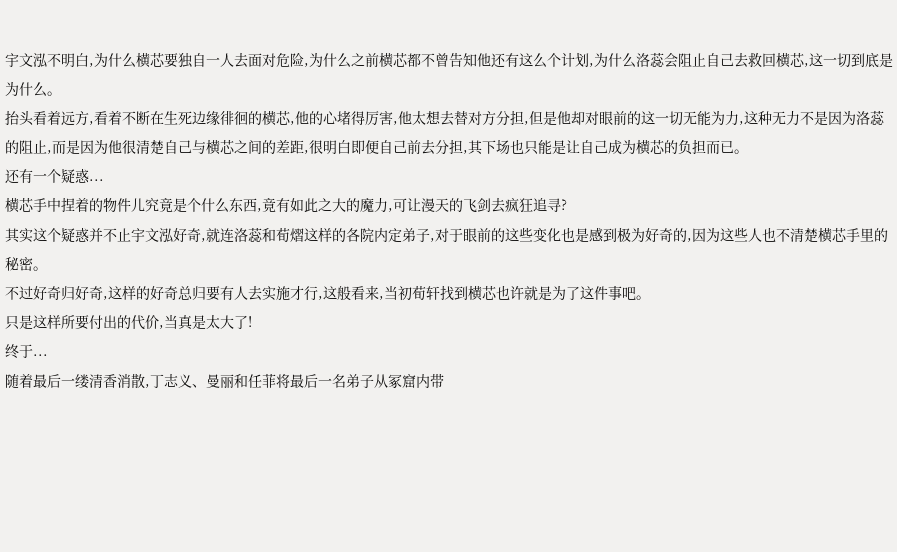宇文泓不明白,为什么横芯要独自一人去面对危险,为什么之前横芯都不曾告知他还有这么个计划,为什么洛蕊会阻止自己去救回横芯,这一切到底是为什么。
抬头看着远方,看着不断在生死边缘徘徊的横芯,他的心堵得厉害,他太想去替对方分担,但是他却对眼前的这一切无能为力,这种无力不是因为洛蕊的阻止,而是因为他很清楚自己与横芯之间的差距,很明白即便自己前去分担,其下场也只能是让自己成为横芯的负担而已。
还有一个疑惑...
横芯手中捏着的物件儿究竟是个什么东西,竟有如此之大的魔力,可让漫天的飞剑去疯狂追寻?
其实这个疑惑并不止宇文泓好奇,就连洛蕊和荀熠这样的各院内定弟子,对于眼前的这些变化也是感到极为好奇的,因为这些人也不清楚横芯手里的秘密。
不过好奇归好奇,这样的好奇总归要有人去实施才行,这般看来,当初荀轩找到横芯也许就是为了这件事吧。
只是这样所要付出的代价,当真是太大了!
终于...
随着最后一缕清香消散,丁志义、曼丽和任菲将最后一名弟子从冢窟内带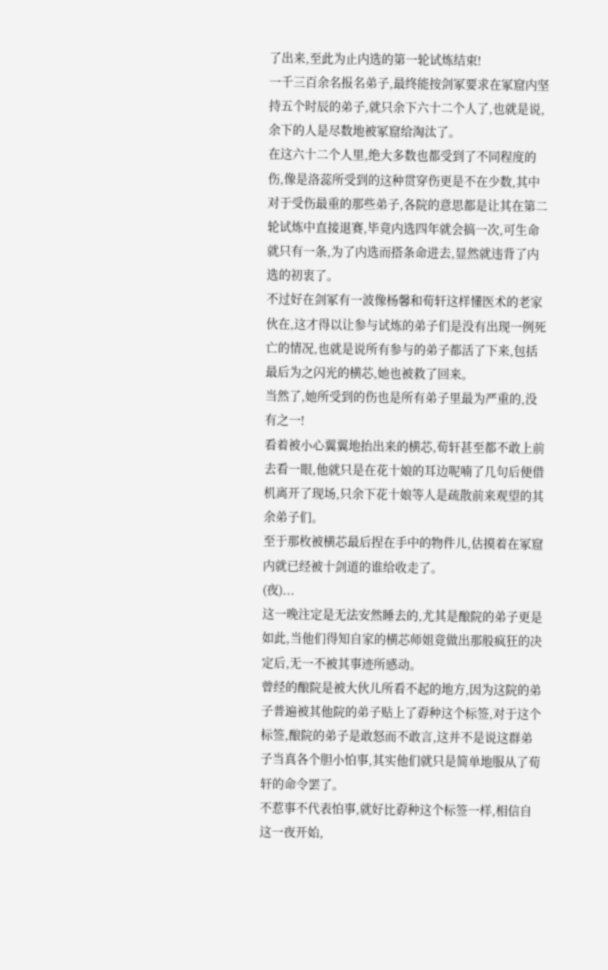了出来,至此为止内选的第一轮试炼结束!
一千三百余名报名弟子,最终能按剑冢要求在冢窟内坚持五个时辰的弟子,就只余下六十二个人了,也就是说,余下的人是尽数地被冢窟给淘汰了。
在这六十二个人里,绝大多数也都受到了不同程度的伤,像是洛蕊所受到的这种贯穿伤更是不在少数,其中对于受伤最重的那些弟子,各院的意思都是让其在第二轮试炼中直接退赛,毕竟内选四年就会搞一次,可生命就只有一条,为了内选而搭条命进去,显然就违背了内选的初衷了。
不过好在剑冢有一波像杨馨和荀轩这样懂医术的老家伙在,这才得以让参与试炼的弟子们是没有出现一例死亡的情况,也就是说所有参与的弟子都活了下来,包括最后为之闪光的横芯,她也被救了回来。
当然了,她所受到的伤也是所有弟子里最为严重的,没有之一!
看着被小心翼翼地抬出来的横芯,荀轩甚至都不敢上前去看一眼,他就只是在花十娘的耳边呢喃了几句后便借机离开了现场,只余下花十娘等人是疏散前来观望的其余弟子们。
至于那枚被横芯最后捏在手中的物件儿,估摸着在冢窟内就已经被十剑道的谁给收走了。
(夜)...
这一晚注定是无法安然睡去的,尤其是酿院的弟子更是如此,当他们得知自家的横芯师姐竟做出那般疯狂的决定后,无一不被其事迹所感动。
曾经的酿院是被大伙儿所看不起的地方,因为这院的弟子普遍被其他院的弟子贴上了孬种这个标签,对于这个标签,酿院的弟子是敢怒而不敢言,这并不是说这群弟子当真各个胆小怕事,其实他们就只是简单地服从了荀轩的命令罢了。
不惹事不代表怕事,就好比孬种这个标签一样,相信自这一夜开始,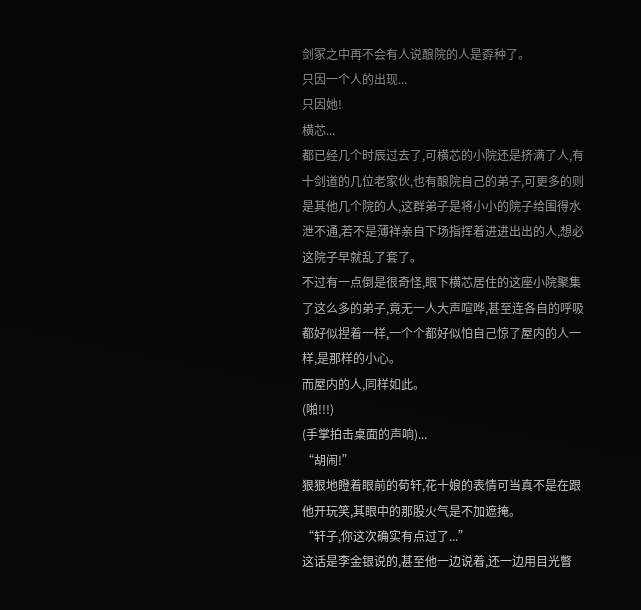剑冢之中再不会有人说酿院的人是孬种了。
只因一个人的出现...
只因她!
横芯...
都已经几个时辰过去了,可横芯的小院还是挤满了人,有十剑道的几位老家伙,也有酿院自己的弟子,可更多的则是其他几个院的人,这群弟子是将小小的院子给围得水泄不通,若不是薄祥亲自下场指挥着进进出出的人,想必这院子早就乱了套了。
不过有一点倒是很奇怪,眼下横芯居住的这座小院聚集了这么多的弟子,竟无一人大声喧哗,甚至连各自的呼吸都好似捏着一样,一个个都好似怕自己惊了屋内的人一样,是那样的小心。
而屋内的人,同样如此。
(啪!!!)
(手掌拍击桌面的声响)...
“胡闹!”
狠狠地瞪着眼前的荀轩,花十娘的表情可当真不是在跟他开玩笑,其眼中的那股火气是不加遮掩。
“轩子,你这次确实有点过了...”
这话是李金银说的,甚至他一边说着,还一边用目光瞥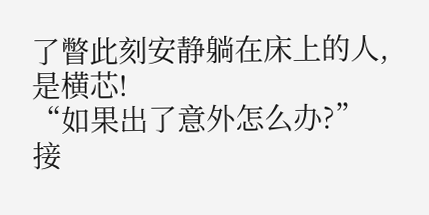了瞥此刻安静躺在床上的人,是横芯!
“如果出了意外怎么办?”
接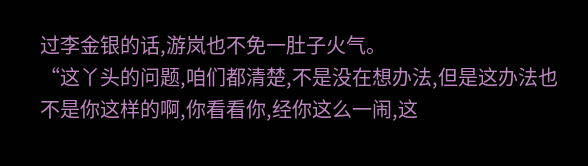过李金银的话,游岚也不免一肚子火气。
“这丫头的问题,咱们都清楚,不是没在想办法,但是这办法也不是你这样的啊,你看看你,经你这么一闹,这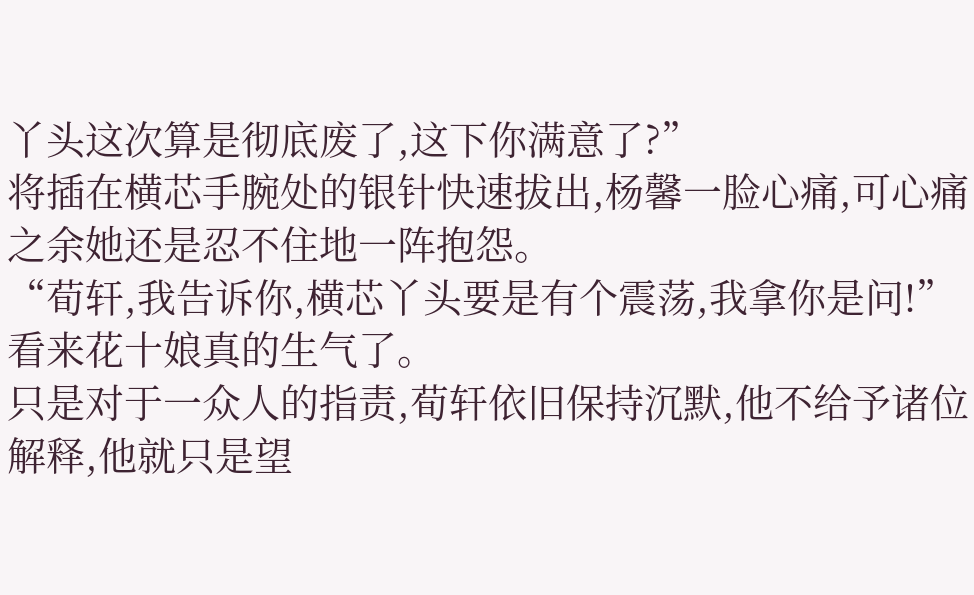丫头这次算是彻底废了,这下你满意了?”
将插在横芯手腕处的银针快速拔出,杨馨一脸心痛,可心痛之余她还是忍不住地一阵抱怨。
“荀轩,我告诉你,横芯丫头要是有个震荡,我拿你是问!”
看来花十娘真的生气了。
只是对于一众人的指责,荀轩依旧保持沉默,他不给予诸位解释,他就只是望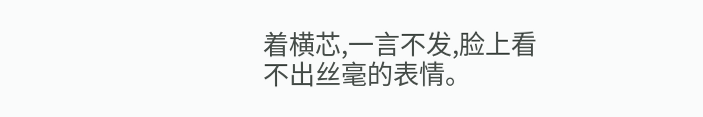着横芯,一言不发,脸上看不出丝毫的表情。